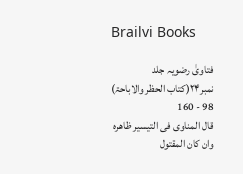Brailvi Books

فتاویٰ رضویہ جلد نمبر۲۴(کتاب الحظر والاباحۃ)
98 - 160
قال المناوی فی التیسیر ظاھرہ وان کان المقتول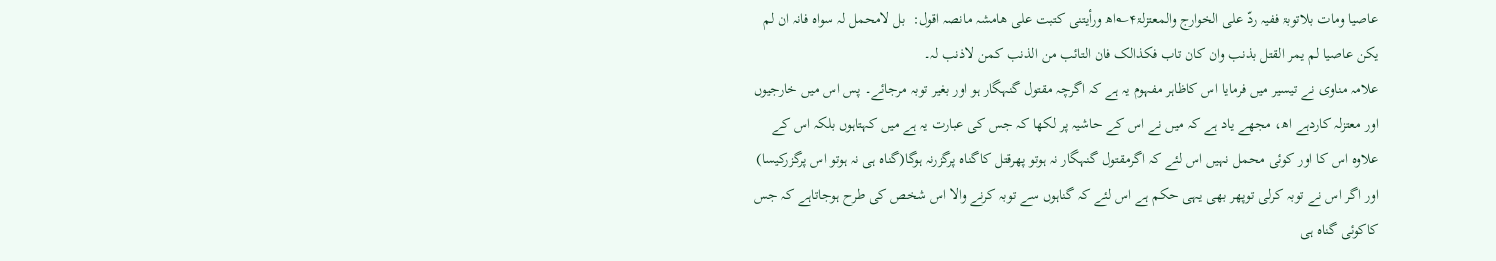عاصیا ومات بلاتوبۃ ففیہ ردّ علی الخوارج والمعتزلۃ۴؎اھ ورأیتنی کتبت علی ھامشہ مانصہ اقول:  بل لامحمل لہ سواہ فانہ ان لم یکن عاصیا لم یمر القتل بذنب وان کان تاب فکذالک فان التائب من الذنب کمن لاذنب لہ۔
علامہ مناوی نے تیسیر میں فرمایا اس کاظاہر مفہوم یہ ہے کہ اگرچہ مقتول گنہگار ہو اور بغیر توبہ مرجائے۔ پس اس میں خارجیوں اور معتزلہ کاردہے اھ، مجھے یاد ہے کہ میں نے اس کے حاشیہ پر لکھا کہ جس کی عبارت یہ ہے میں کہتاہوں بلکہ اس کے علاوہ اس کا اور کوئی محمل نہیں اس لئے کہ اگرمقتول گنہگار نہ ہوتو پھرقتل کاگناہ پرگزرنہ ہوگا(گناہ ہی نہ ہوتو اس پرگزرکیسا) اور اگر اس نے توبہ کرلی توپھر بھی یہی حکم ہے اس لئے کہ گناہوں سے توبہ کرنے والا اس شخص کی طرح ہوجاتاہے کہ جس کاکوئی گناہ ہی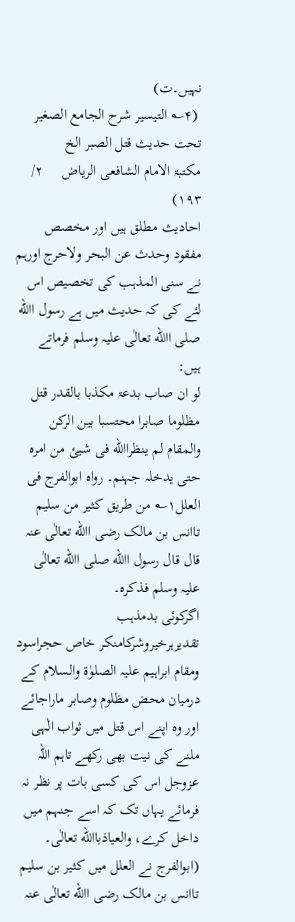نہیں۔ت)
 (۴؎ التیسیر شرح الجامع الصغیر     تحت حدیث قتل الصبر الخ         مکتبۃ الامام الشافعی الریاض     ۲/ ۱۹۳)
احادیث مطلق ہیں اور مخصص مفقود وحدث عن البحر ولاحرج اورہم نے سنی المذہب کی تخصیص اس لئے کی کہ حدیث میں ہے رسول االله صلی االله تعالٰی علیہ وسلم فرماتے ہیں:
لو ان صاب بدعۃ مکذبا بالقدر قتل مظلوما صابرا محتسبا بین الرکن والمقام لم ینظراالله فی شیئ من امرہ حتی یدخلہ جہنم۔ رواہ ابوالفرج فی العلل۱؎ من طریق کثیر من سلیم تاانس بن مالک رضی االله تعالٰی عنہ قال قال رسول االله صلی االله تعالٰی علیہ وسلم فذکرہ۔
اگرکوئی بدمذہب تقدیرہرخیروشرکامنکر خاص حجراسود ومقام ابراہیم علیہ الصلوٰۃ والسلام کے درمیان محض مظلوم وصابر ماراجائے اور وہ اپنے اس قتل میں ثواب الٰہی ملنے کی نیت بھی رکھے تاہم اللہ عزوجل اس کی کسی بات پر نظر نہ فرمائے یہاں تک کہ اسے جنہم میں داخل کرے، والعیاذباالله تعالٰی۔ (ابوالفرج نے العلل میں کثیر بن سلیم تاانس بن مالک رضی االله تعالٰی عنہ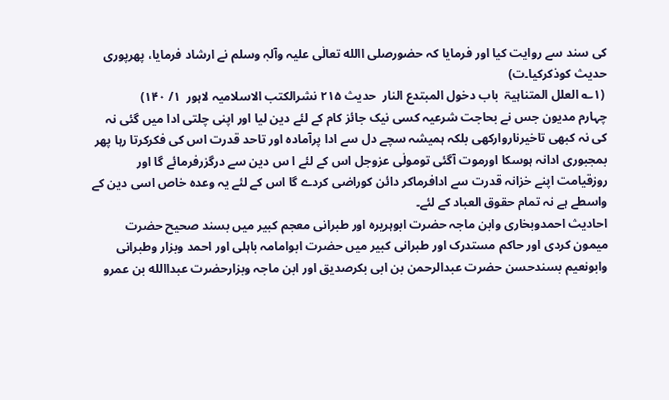کی سند سے روایت کیا اور فرمایا کہ حضورصلی االله تعالٰی علیہ وآلہٖ وسلم نے ارشاد فرمایا، پھرپوری حدیث کوذکرکیا۔ت)
 (۱؎ العلل المتناہیۃ  باب دخول المبتدع النار  حدیث ۲۱۵ نشرالکتب الاسلامیہ لاہور  ۱/ ۱۴۰)
چہارم مدیون جس نے بحاجت شرعیہ کسی نیک جائز کام کے لئے دین لیا اور اپنی چلتی ادا میں گئی نہ کی نہ کبھی تاخیرناروارکھی بلکہ ہمیشہ سچے دل سے ادا پرآمادہ اور تاحد قدرت اس کی فکرکرتا رہا پھر بمجبوری ادانہ ہوسکا اورموت آگئی تومولٰی عزوجل اس کے لئے ا س دین سے درگزرفرمائے گا اور روزقیامت اپنے خزانہ قدرت سے ادافرماکر دائن کوراضی کردے گا اس کے لئے یہ وعدہ خاص اسی دین کے واسطے ہے نہ تمام حقوق العباد کے لئے۔
احادیث احمدوبخاری وابن ماجہ حضرت ابوہریرہ اور طبرانی معجم کبیر میں بسند صحیح حضرت میمون کردی اور حاکم مستدرک اور طبرانی کبیر میں حضرت ابوامامہ باہلی اور احمد وبزار وطبرانی وابونعیم بسندحسن حضرت عبدالرحمن بن ابی بکرصدیق اور ابن ماجہ وبزارحضرت عبداالله بن عمرو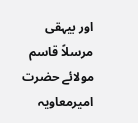اور بیہقی مرسلاً قاسم مولائے حضرت امیرمعاویہ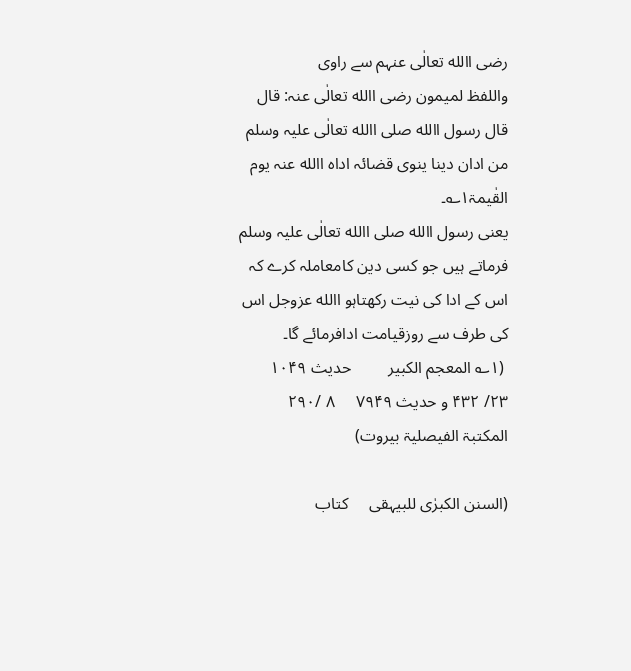رضی االله تعالٰی عنہم سے راوی
واللفظ لمیمون رضی االله تعالٰی عنہ: قال قال رسول االله صلی االله تعالٰی علیہ وسلم من ادان دینا ینوی قضائہ اداہ االله عنہ یوم القٰیمۃ۱؎۔
یعنی رسول االله صلی االله تعالٰی علیہ وسلم فرماتے ہیں جو کسی دین کامعاملہ کرے کہ اس کے ادا کی نیت رکھتاہو االله عزوجل اس کی طرف سے روزقیامت ادافرمائے گا۔
 (۱؎ المعجم الکبیر         حدیث ۱۰۴۹        ۲۳/ ۴۳۲ و حدیث ۷۹۴۹     ۸ /۲۹۰    المکتبۃ الفیصلیۃ بیروت)

(السنن الکبرٰی للبیہقی     کتاب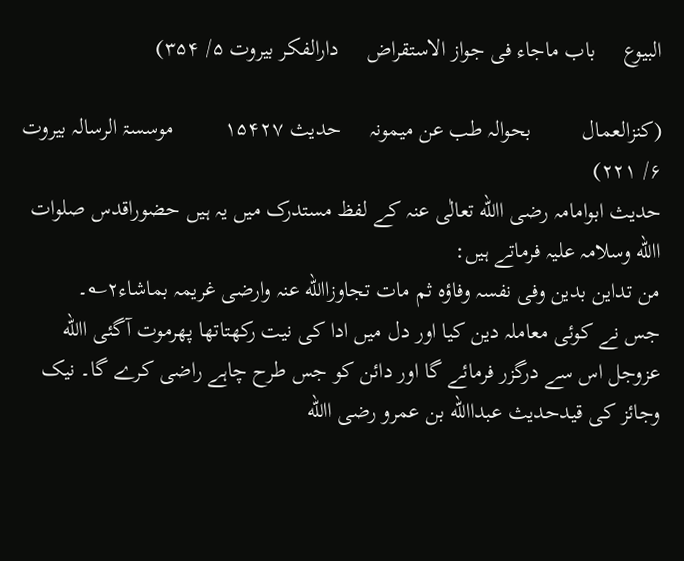البیوع     باب ماجاء فی جواز الاستقراض     دارالفکر بیروت ۵/ ۳۵۴)

(کنزالعمال         بحوالہ طب عن میمونہ     حدیث ۱۵۴۲۷         موسسۃ الرسالہ بیروت     ۶/ ۲۲۱)
حدیث ابوامامہ رضی االله تعالٰی عنہ کے لفظ مستدرک میں یہ ہیں حضوراقدس صلوات االله وسلامہ علیہ فرماتے ہیں:
من تداین بدین وفی نفسہ وفاؤہ ثم مات تجاوزاالله عنہ وارضی غریمہ بماشاء۲؎۔
جس نے کوئی معاملہ دین کیا اور دل میں ادا کی نیت رکھتاتھا پھرموت آگئی االله عزوجل اس سے درگزر فرمائے گا اور دائن کو جس طرح چاہے راضی کرے گا۔ نیک وجائز کی قیدحدیث عبداالله بن عمرو رضی االله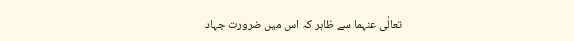تعالٰی عنہما سے ظاہر کہ اس میں ضرورت جہاد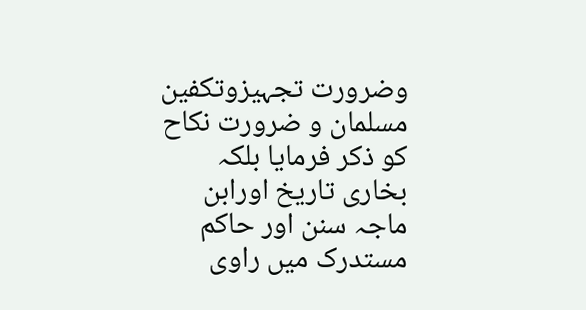وضرورت تجہیزوتکفین مسلمان و ضرورت نکاح کو ذکر فرمایا بلکہ بخاری تاریخ اورابن ماجہ سنن اور حاکم مستدرک میں راوی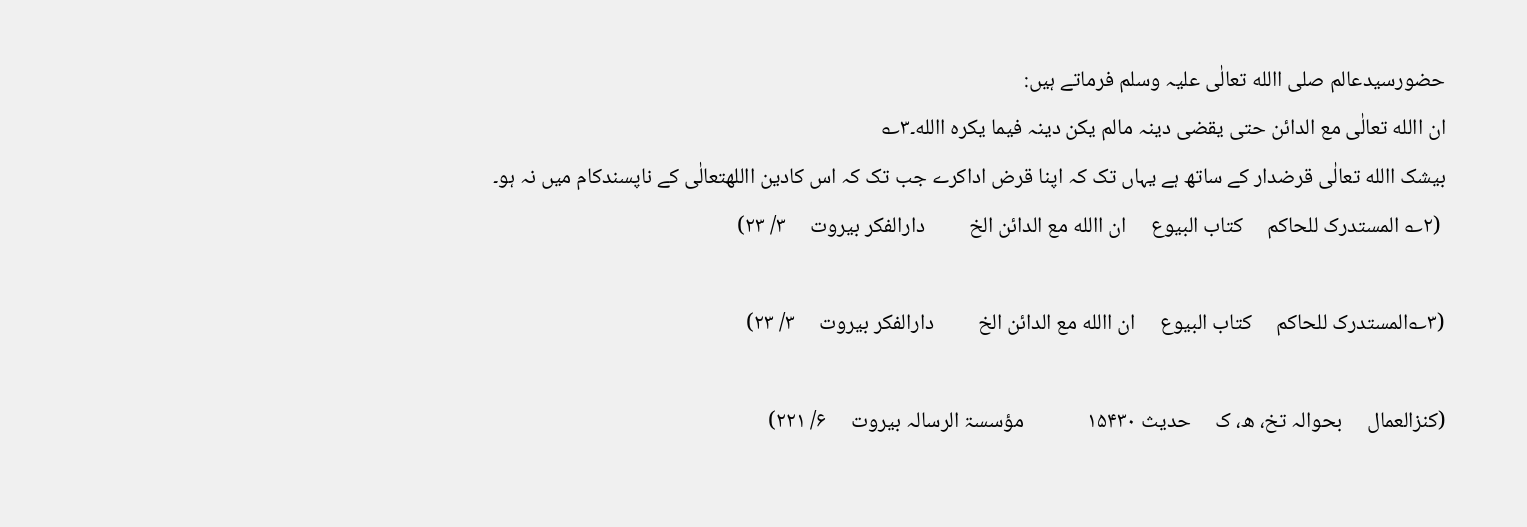حضورسیدعالم صلی االله تعالٰی علیہ وسلم فرماتے ہیں:
ان االله تعالٰی مع الدائن حتی یقضی دینہ مالم یکن دینہ فیما یکرہ االله۔۳؎
بیشک االله تعالٰی قرضدار کے ساتھ ہے یہاں تک کہ اپنا قرض اداکرے جب تک کہ اس کادین االلهتعالٰی کے ناپسندکام میں نہ ہو۔
 (۲؎ المستدرک للحاکم     کتاب البیوع     ان االله مع الدائن الخ         دارالفکر بیروت     ۳/ ۲۳)

(۳؎المستدرک للحاکم     کتاب البیوع     ان االله مع الدائن الخ         دارالفکر بیروت     ۳/ ۲۳)

(کنزالعمال     بحوالہ تخ، ھ، ک     حدیث ۱۵۴۳۰             مؤسسۃ الرسالہ بیروت     ۶/ ۲۲۱)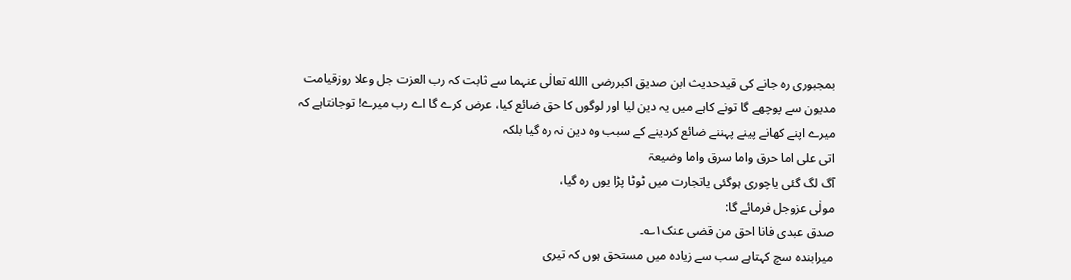بمجبوری رہ جانے کی قیدحدیث ابن صدیق اکبررضی االله تعالٰی عنہما سے ثابت کہ رب العزت جل وعلا روزقیامت مدیون سے پوچھے گا تونے کاہے میں یہ دین لیا اور لوگوں کا حق ضائع کیا، عرض کرے گا اے رب میرے! توجانتاہے کہ میرے اپنے کھانے پینے پہننے ضائع کردینے کے سبب وہ دین نہ رہ گیا بلکہ
اتی علی اما حرق واما سرق واما وضیعۃ
آگ لگ گئی یاچوری ہوگئی یاتجارت میں ٹوٹا پڑا یوں رہ گیا،
مولٰی عزوجل فرمائے گا:
صدق عبدی فانا احق من قضی عنک۱؎۔
میرابندہ سچ کہتاہے سب سے زیادہ میں مستحق ہوں کہ تیری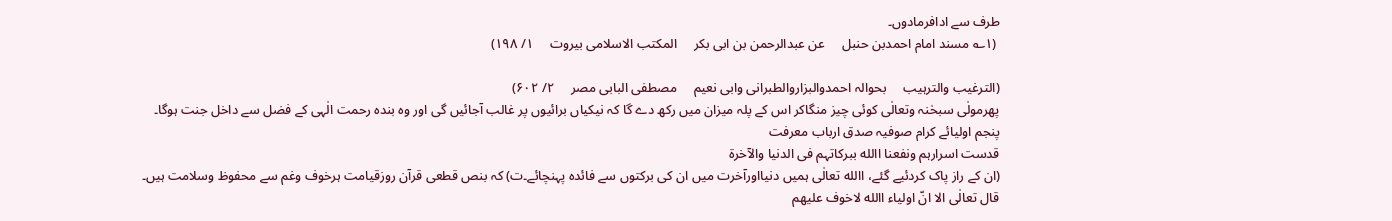طرف سے ادافرمادوں۔
 (۱؎ مسند امام احمدبن حنبل     عن عبدالرحمن بن ابی بکر     المکتب الاسلامی بیروت     ۱/ ۱۹۸)

(الترغیب والترہیب     بحوالہ احمدوالبزاروالطبرانی وابی نعیم     مصطفی البابی مصر     ۲/ ۶۰۲)
پھرمولٰی سبحٰنہ وتعالٰی کوئی چیز منگاکر اس کے پلہ میزان میں رکھ دے گا کہ نیکیاں برائیوں پر غالب آجائیں گی اور وہ بندہ رحمت الٰہی کے فضل سے داخل جنت ہوگا۔
پنجم اولیائے کرام صوفیہ صدق ارباب معرفت
قدست اسرارہم ونفعنا االله ببرکاتہم فی الدنیا والآخرۃ
(ان کے راز پاک کردئیے گئے، االله تعالٰی ہمیں دنیااورآخرت میں ان کی برکتوں سے فائدہ پہنچائے۔ت) کہ بنص قطعی قرآن روزقیامت ہرخوف وغم سے محفوظ وسلامت ہیں۔
قال تعالٰی الا انّ اولیاء االله لاخوف علیھم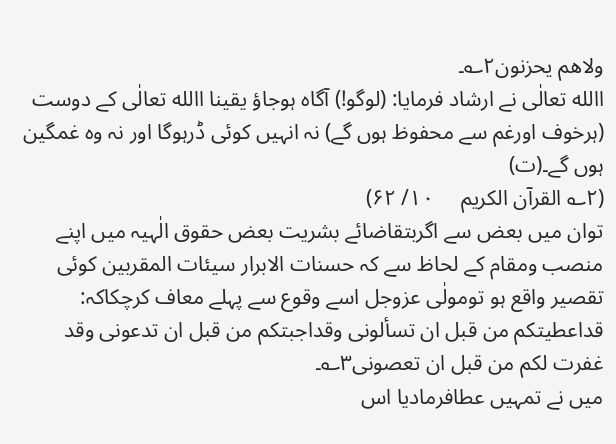ولاھم یحزنون۲؎۔
االله تعالٰی نے ارشاد فرمایا: (لوگو!) آگاہ ہوجاؤ یقینا االله تعالٰی کے دوست (ہرخوف اورغم سے محفوظ ہوں گے) نہ انہیں کوئی ڈرہوگا اور نہ وہ غمگین ہوں گے۔(ت)
(۲؎ القرآن الکریم     ۱۰/ ۶۲)
توان میں بعض سے اگربتقاضائے بشریت بعض حقوق الٰہیہ میں اپنے منصب ومقام کے لحاظ سے کہ حسنات الابرار سیئات المقربین کوئی تقصیر واقع ہو تومولٰی عزوجل اسے وقوع سے پہلے معاف کرچکاکہ:
قداعطیتکم من قبل ان تسألونی وقداجبتکم من قبل ان تدعونی وقد غفرت لکم من قبل ان تعصونی۳؎۔
میں نے تمہیں عطافرمادیا اس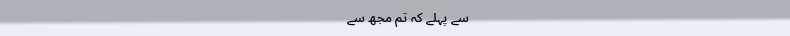سے پہلے کہ تم مجھ سے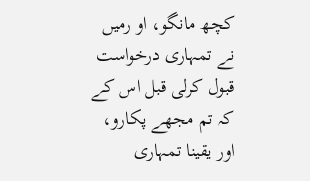کچھ مانگو، او رمیں نے تمہاری درخواست قبول کرلی قبل اس کے کہ تم مجھے پکارو، اور یقینا تمہاری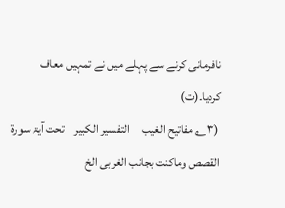نافرمانی کرنے سے پہلے میں نے تمہیں معاف کردیا۔(ت)
 (۳؎ مفاتیح الغیب     التفسیر الکبیر    تحت آیۃ سورۃ القصص وماکنت بجانب الغربی الخ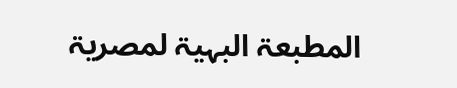المطبعۃ البہیۃ لمصریۃ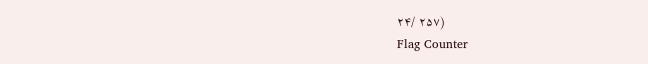۲۴/ ۲۵۷)
Flag Counter